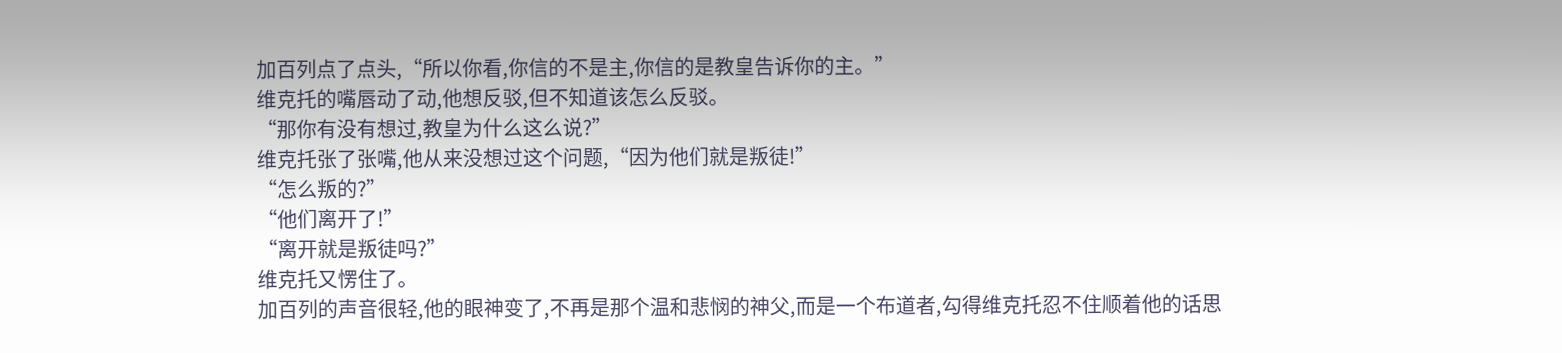加百列点了点头,“所以你看,你信的不是主,你信的是教皇告诉你的主。”
维克托的嘴唇动了动,他想反驳,但不知道该怎么反驳。
“那你有没有想过,教皇为什么这么说?”
维克托张了张嘴,他从来没想过这个问题,“因为他们就是叛徒!”
“怎么叛的?”
“他们离开了!”
“离开就是叛徒吗?”
维克托又愣住了。
加百列的声音很轻,他的眼神变了,不再是那个温和悲悯的神父,而是一个布道者,勾得维克托忍不住顺着他的话思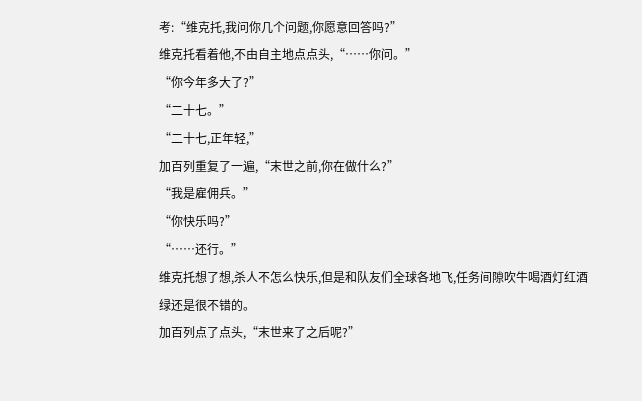考:“维克托,我问你几个问题,你愿意回答吗?”
维克托看着他,不由自主地点点头,“……你问。”
“你今年多大了?”
“二十七。”
“二十七,正年轻,”
加百列重复了一遍,“末世之前,你在做什么?”
“我是雇佣兵。”
“你快乐吗?”
“……还行。”
维克托想了想,杀人不怎么快乐,但是和队友们全球各地飞,任务间隙吹牛喝酒灯红酒绿还是很不错的。
加百列点了点头,“末世来了之后呢?”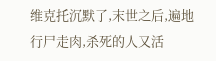维克托沉默了,末世之后,遍地行尸走肉,杀死的人又活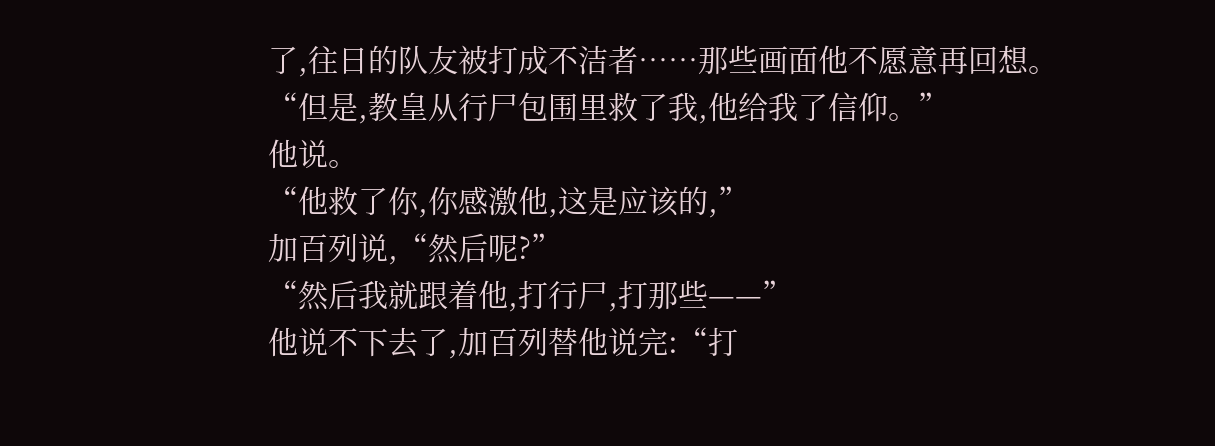了,往日的队友被打成不洁者……那些画面他不愿意再回想。
“但是,教皇从行尸包围里救了我,他给我了信仰。”
他说。
“他救了你,你感激他,这是应该的,”
加百列说,“然后呢?”
“然后我就跟着他,打行尸,打那些——”
他说不下去了,加百列替他说完:“打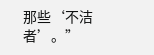那些‘不洁者’。”